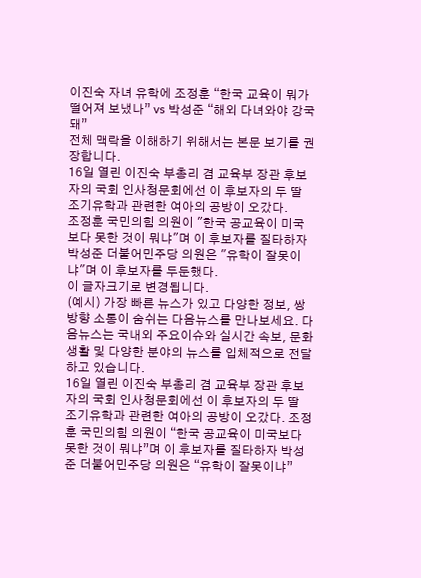이진숙 자녀 유학에 조정훈 “한국 교육이 뭐가 떨어져 보냈나” vs 박성준 “해외 다녀와야 강국 돼”
전체 맥락을 이해하기 위해서는 본문 보기를 권장합니다.
16일 열린 이진숙 부총리 겸 교육부 장관 후보자의 국회 인사청문회에선 이 후보자의 두 딸 조기유학과 관련한 여아의 공방이 오갔다.
조정훈 국민의힘 의원이 "한국 공교육이 미국보다 못한 것이 뭐냐"며 이 후보자를 질타하자 박성준 더불어민주당 의원은 "유학이 잘못이냐"며 이 후보자를 두둔했다.
이 글자크기로 변경됩니다.
(예시) 가장 빠른 뉴스가 있고 다양한 정보, 쌍방향 소통이 숨쉬는 다음뉴스를 만나보세요. 다음뉴스는 국내외 주요이슈와 실시간 속보, 문화생활 및 다양한 분야의 뉴스를 입체적으로 전달하고 있습니다.
16일 열린 이진숙 부총리 겸 교육부 장관 후보자의 국회 인사청문회에선 이 후보자의 두 딸 조기유학과 관련한 여아의 공방이 오갔다. 조정훈 국민의힘 의원이 “한국 공교육이 미국보다 못한 것이 뭐냐”며 이 후보자를 질타하자 박성준 더불어민주당 의원은 “유학이 잘못이냐”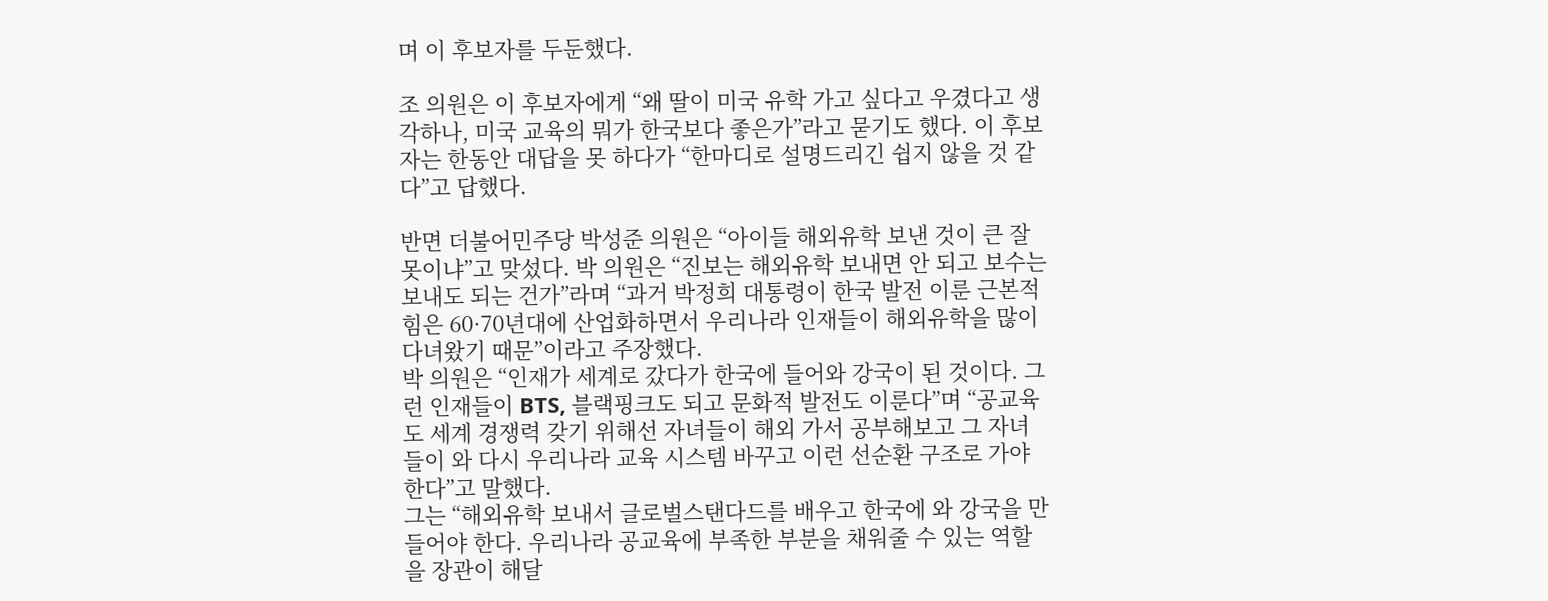며 이 후보자를 두둔했다.

조 의원은 이 후보자에게 “왜 딸이 미국 유학 가고 싶다고 우겼다고 생각하나, 미국 교육의 뭐가 한국보다 좋은가”라고 묻기도 했다. 이 후보자는 한동안 대답을 못 하다가 “한마디로 설명드리긴 쉽지 않을 것 같다”고 답했다.

반면 더불어민주당 박성준 의원은 “아이들 해외유학 보낸 것이 큰 잘못이냐”고 맞섰다. 박 의원은 “진보는 해외유학 보내면 안 되고 보수는 보내도 되는 건가”라며 “과거 박정희 대통령이 한국 발전 이룬 근본적 힘은 60·70년대에 산업화하면서 우리나라 인재들이 해외유학을 많이 다녀왔기 때문”이라고 주장했다.
박 의원은 “인재가 세계로 갔다가 한국에 들어와 강국이 된 것이다. 그런 인재들이 BTS, 블랙핑크도 되고 문화적 발전도 이룬다”며 “공교육도 세계 경쟁력 갖기 위해선 자녀들이 해외 가서 공부해보고 그 자녀들이 와 다시 우리나라 교육 시스템 바꾸고 이런 선순환 구조로 가야 한다”고 말했다.
그는 “해외유학 보내서 글로벌스탠다드를 배우고 한국에 와 강국을 만들어야 한다. 우리나라 공교육에 부족한 부분을 채워줄 수 있는 역할을 장관이 해달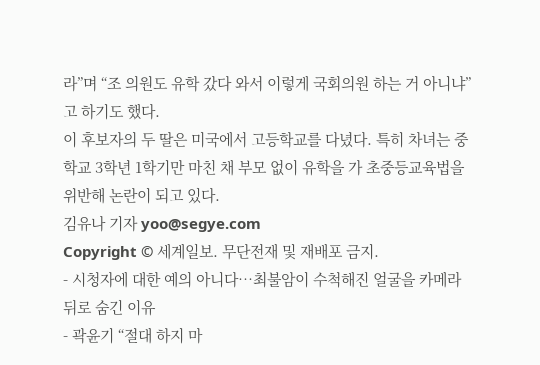라”며 “조 의원도 유학 갔다 와서 이렇게 국회의원 하는 거 아니냐”고 하기도 했다.
이 후보자의 두 딸은 미국에서 고등학교를 다녔다. 특히 차녀는 중학교 3학년 1학기만 마친 채 부모 없이 유학을 가 초중등교육법을 위반해 논란이 되고 있다.
김유나 기자 yoo@segye.com
Copyright © 세계일보. 무단전재 및 재배포 금지.
- 시청자에 대한 예의 아니다…최불암이 수척해진 얼굴을 카메라 뒤로 숨긴 이유
- 곽윤기 “절대 하지 마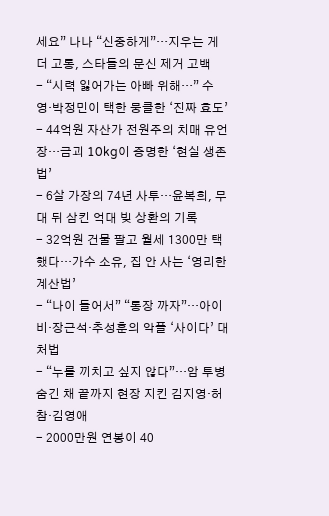세요” 나나 “신중하게”…지우는 게 더 고통, 스타들의 문신 제거 고백
- “시력 잃어가는 아빠 위해…” 수영·박정민이 택한 뭉클한 ‘진짜 효도’
- 44억원 자산가 전원주의 치매 유언장…금괴 10kg이 증명한 ‘현실 생존법’
- 6살 가장의 74년 사투…윤복희, 무대 뒤 삼킨 억대 빚 상환의 기록
- 32억원 건물 팔고 월세 1300만 택했다…가수 소유, 집 안 사는 ‘영리한 계산법’
- “나이 들어서” “통장 까자”…아이비·장근석·추성훈의 악플 ‘사이다’ 대처법
- “누를 끼치고 싶지 않다”…암 투병 숨긴 채 끝까지 현장 지킨 김지영·허참·김영애
- 2000만원 연봉이 40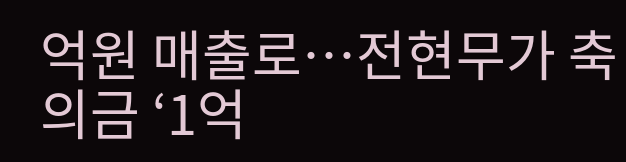억원 매출로…전현무가 축의금 ‘1억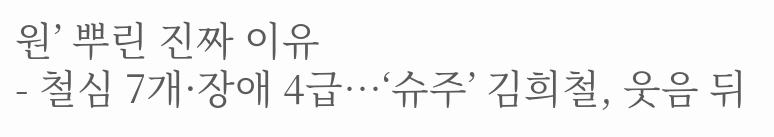원’ 뿌린 진짜 이유
- 철심 7개·장애 4급…‘슈주’ 김희철, 웃음 뒤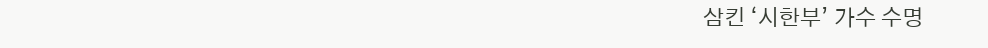삼킨 ‘시한부’ 가수 수명